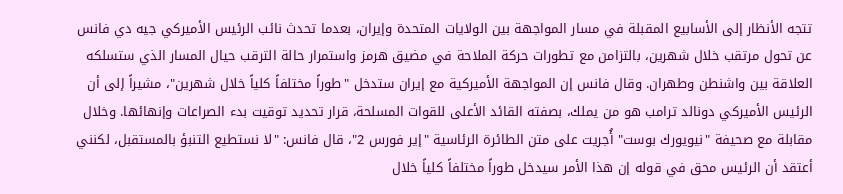تتجه الأنظار إلى الأسابيع المقبلة في مسار المواجهة بين الولايات المتحدة وإيران، بعدما تحدث نائب الرئيس الأميركي جيه دي فانس عن تحول مرتقب خلال شهرين، بالتزامن مع تطورات حركة الملاحة في مضيق هرمز واستمرار حالة الترقب حيال المسار الذي ستسلكه العلاقة بين واشنطن وطهران. وقال فانس إن المواجهة الأميركية مع إيران ستدخل "طوراً مختلفاً كلياً خلال شهرين"، مشيراً إلى أن الرئيس الأميركي دونالد ترامب هو من يملك، بصفته القائد الأعلى للقوات المسلحة، قرار تحديد توقيت بدء الصراعات وإنهائها. وخلال مقابلة مع صحيفة "نيويورك بوست" أُجريت على متن الطائرة الرئاسية "إير فورس 2"، قال فانس: "لا نستطيع التنبؤ بالمستقبل، لكنني أعتقد أن الرئيس محق في قوله إن هذا الأمر سيدخل طوراً مختلفاً كلياً خلال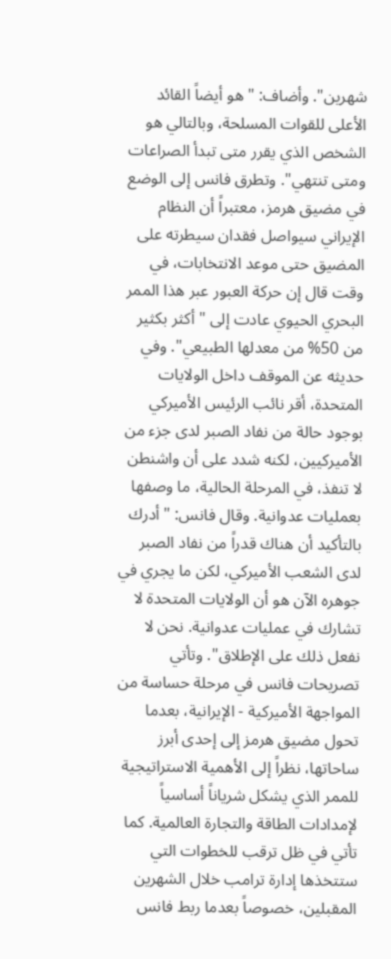شهرين". وأضاف: "هو أيضاً القائد الأعلى للقوات المسلحة، وبالتالي هو الشخص الذي يقرر متى تبدأ الصراعات ومتى تنتهي". وتطرق فانس إلى الوضع في مضيق هرمز، معتبراً أن النظام الإيراني سيواصل فقدان سيطرته على المضيق حتى موعد الانتخابات، في وقت قال إن حركة العبور عبر هذا الممر البحري الحيوي عادت إلى "أكثر بكثير من 50% من معدلها الطبيعي". وفي حديثه عن الموقف داخل الولايات المتحدة، أقر نائب الرئيس الأميركي بوجود حالة من نفاد الصبر لدى جزء من الأميركيين، لكنه شدد على أن واشنطن لا تنفذ، في المرحلة الحالية، ما وصفها بعمليات عدوانية. وقال فانس: "أدرك بالتأكيد أن هناك قدراً من نفاد الصبر لدى الشعب الأميركي، لكن ما يجري في جوهره الآن هو أن الولايات المتحدة لا تشارك في عمليات عدوانية. نحن لا نفعل ذلك على الإطلاق". وتأتي تصريحات فانس في مرحلة حساسة من المواجهة الأميركية - الإيرانية، بعدما تحول مضيق هرمز إلى إحدى أبرز ساحاتها، نظراً إلى الأهمية الاستراتيجية للممر الذي يشكل شرياناً أساسياً لإمدادات الطاقة والتجارة العالمية. كما تأتي في ظل ترقب للخطوات التي ستتخذها إدارة ترامب خلال الشهرين المقبلين، خصوصاً بعدما ربط فانس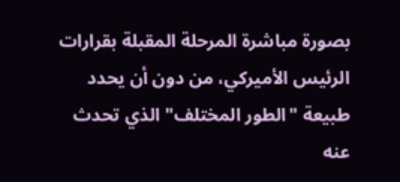بصورة مباشرة المرحلة المقبلة بقرارات الرئيس الأميركي، من دون أن يحدد طبيعة "الطور المختلف" الذي تحدث عنه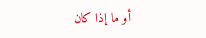أو ما إذا كان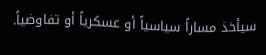سيأخذ مساراً سياسياً أو عسكرياً أو تفاوضياً.